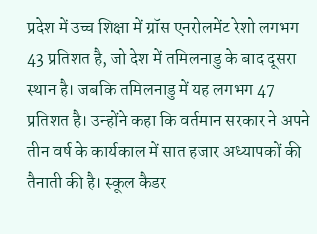प्रदेश में उच्च शिक्षा में ग्रॉस एनरोलमेंट रेशो लगभग 43 प्रतिशत है, जो देश में तमिलनाडु के बाद दूसरा स्थान है। जबकि तमिलनाडु में यह लगभग 47 प्रतिशत है। उन्होंने कहा कि वर्तमान सरकार ने अपने तीन वर्ष के कार्यकाल में सात हजार अध्यापकों की तैनाती की है। स्कूल कैडर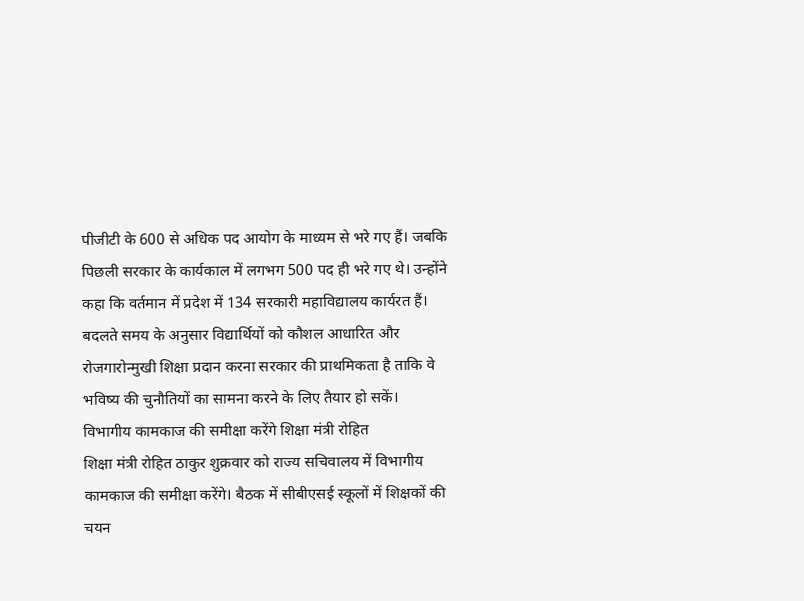पीजीटी के 600 से अधिक पद आयोग के माध्यम से भरे गए हैं। जबकि पिछली सरकार के कार्यकाल में लगभग 500 पद ही भरे गए थे। उन्होंने कहा कि वर्तमान में प्रदेश में 134 सरकारी महाविद्यालय कार्यरत हैं। बदलते समय के अनुसार विद्यार्थियों को कौशल आधारित और रोजगारोन्मुखी शिक्षा प्रदान करना सरकार की प्राथमिकता है ताकि वे भविष्य की चुनौतियों का सामना करने के लिए तैयार हो सकें।
विभागीय कामकाज की समीक्षा करेंगे शिक्षा मंत्री रोहित
शिक्षा मंत्री रोहित ठाकुर शुक्रवार को राज्य सचिवालय में विभागीय कामकाज की समीक्षा करेंगे। बैठक में सीबीएसई स्कूलों में शिक्षकों की चयन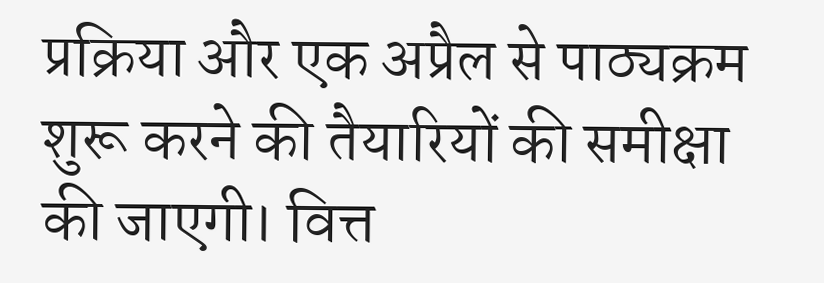प्रक्रिया और एक अप्रैल से पाठ्यक्रम शुरू करने की तैयारियों की समीक्षा की जाएगी। वित्त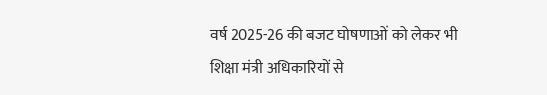वर्ष 2025-26 की बजट घोषणाओं को लेकर भी शिक्षा मंत्री अधिकारियों से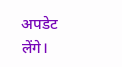अपडेट लेंगे।